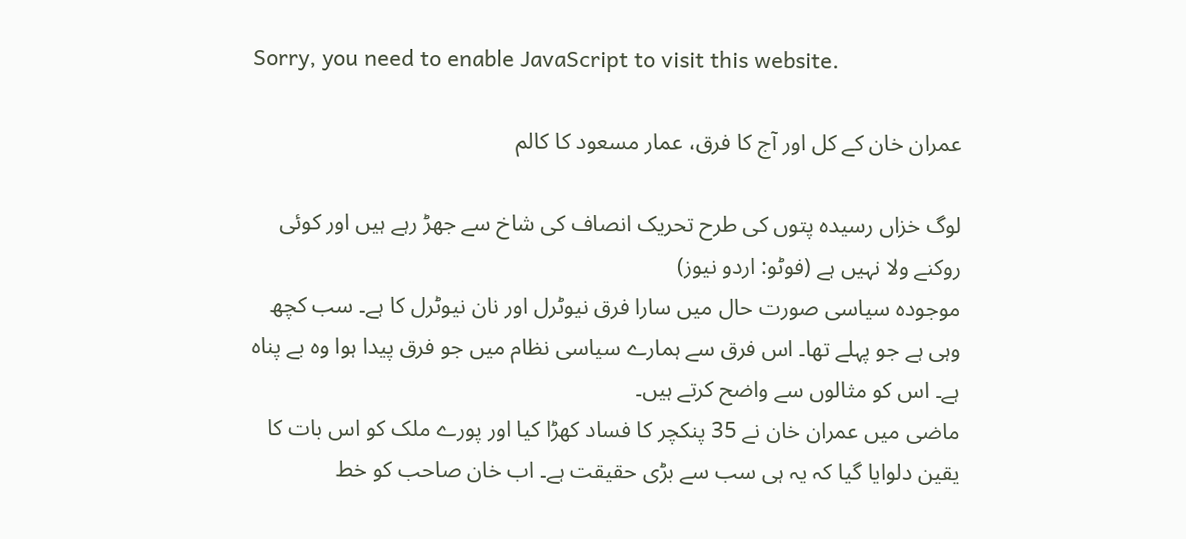Sorry, you need to enable JavaScript to visit this website.

عمران خان کے کل اور آج کا فرق، عمار مسعود کا کالم

لوگ خزاں رسیدہ پتوں کی طرح تحریک انصاف کی شاخ سے جھڑ رہے ہیں اور کوئی روکنے ولا نہیں ہے (فوٹو: اردو نیوز)
موجودہ سیاسی صورت حال میں سارا فرق نیوٹرل اور نان نیوٹرل کا ہے۔ سب کچھ وہی ہے جو پہلے تھا۔ اس فرق سے ہمارے سیاسی نظام میں جو فرق پیدا ہوا وہ بے پناہ ہے۔ اس کو مثالوں سے واضح کرتے ہیں۔
ماضی میں عمران خان نے 35 پنکچر کا فساد کھڑا کیا اور پورے ملک کو اس بات کا یقین دلوایا گیا کہ یہ ہی سب سے بڑی حقیقت ہے۔ اب خان صاحب کو خط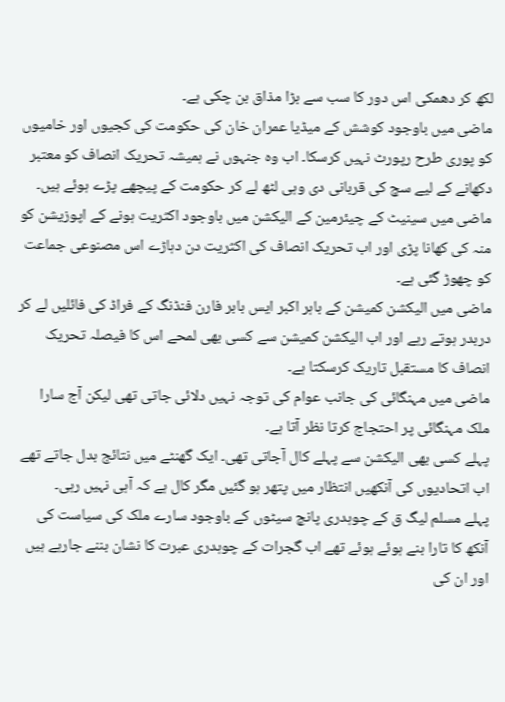لکھ کر دھمکی اس دور کا سب سے بڑا مذاق بن چکی ہے۔
ماضی میں باوجود کوشش کے میڈیا عمران خان کی حکومت کی کجیوں اور خامیوں کو پوری طرح رپورٹ نہیں کرسکا۔ اب وہ جنہوں نے ہمیشہ تحریک انصاف کو معتبر دکھانے کے لیے سچ کی قربانی دی وہی لٹھ لے کر حکومت کے پیچھے پڑے ہوئے ہیں۔
ماضی میں سینیٹ کے چیئرمین کے الیکشن میں باوجود اکثریت ہونے کے اپوزیشن کو منہ کی کھانا پڑی اور اب تحریک انصاف کی اکثریت دن دہاڑے اس مصنوعی جماعت کو چھوڑ گئی ہے۔
ماضی میں الیکشن کمیشن کے باہر اکبر ایس بابر فارن فنڈنگ کے فراڈ کی فائلیں لے کر دربدر ہوتے رہے اور اب الیکشن کمیشن سے کسی بھی لمحے اس کا فیصلہ تحریک انصاف کا مستقبل تاریک کرسکتا ہے۔
ماضی میں مہنگائی کی جانب عوام کی توجہ نہیں دلائی جاتی تھی لیکن آج سارا ملک مہنگائی پر احتجاج کرتا نظر آتا ہے۔
پہلے کسی بھی الیکشن سے پہلے کال آجاتی تھی۔ ایک گھنٹے میں نتائج بدل جاتے تھے اب اتحادیوں کی آنکھیں انتظار میں پتھر ہو گئیں مگر کال ہے کہ آہی نہیں رہی۔
پہلے مسلم لیگ ق کے چوہدری پانچ سیٹوں کے باوجود سارے ملک کی سیاست کی آنکھ کا تارا بنے ہوئے ہوئے تھے اب گجرات کے چوہدری عبرت کا نشان بننے جارہے ہیں اور ان کی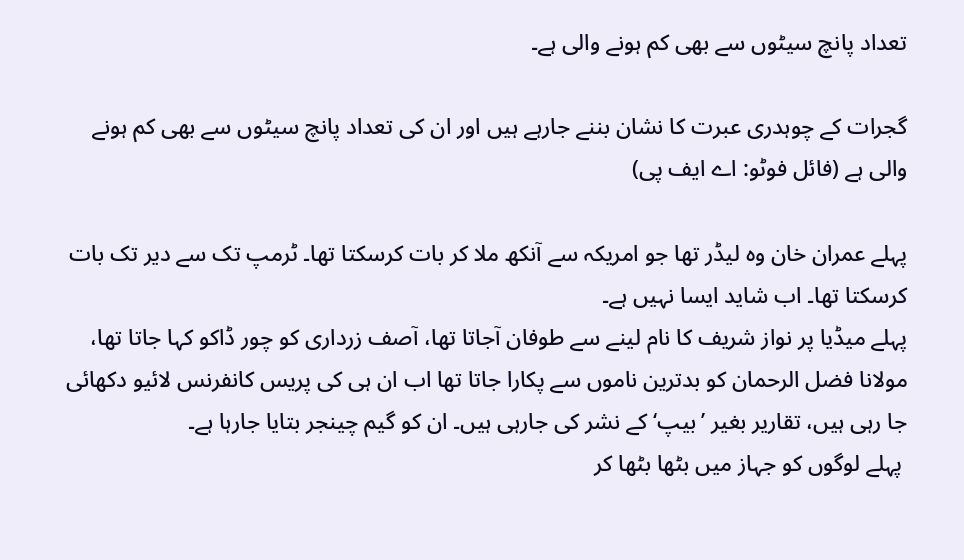تعداد پانچ سیٹوں سے بھی کم ہونے والی ہے۔

گجرات کے چوہدری عبرت کا نشان بننے جارہے ہیں اور ان کی تعداد پانچ سیٹوں سے بھی کم ہونے والی ہے (فائل فوٹو: اے ایف پی)

پہلے عمران خان وہ لیڈر تھا جو امریکہ سے آنکھ ملا کر بات کرسکتا تھا۔ ٹرمپ تک سے دیر تک بات کرسکتا تھا۔ اب شاید ایسا نہیں ہے۔
پہلے میڈیا پر نواز شریف کا نام لینے سے طوفان آجاتا تھا، آصف زرداری کو چور ڈاکو کہا جاتا تھا، مولانا فضل الرحمان کو بدترین ناموں سے پکارا جاتا تھا اب ان ہی کی پریس کانفرنس لائیو دکھائی جا رہی ہیں، تقاریر بغیر ’بیپ‘ کے نشر کی جارہی ہیں۔ ان کو گیم چینجر بتایا جارہا ہے۔
 پہلے لوگوں کو جہاز میں بٹھا بٹھا کر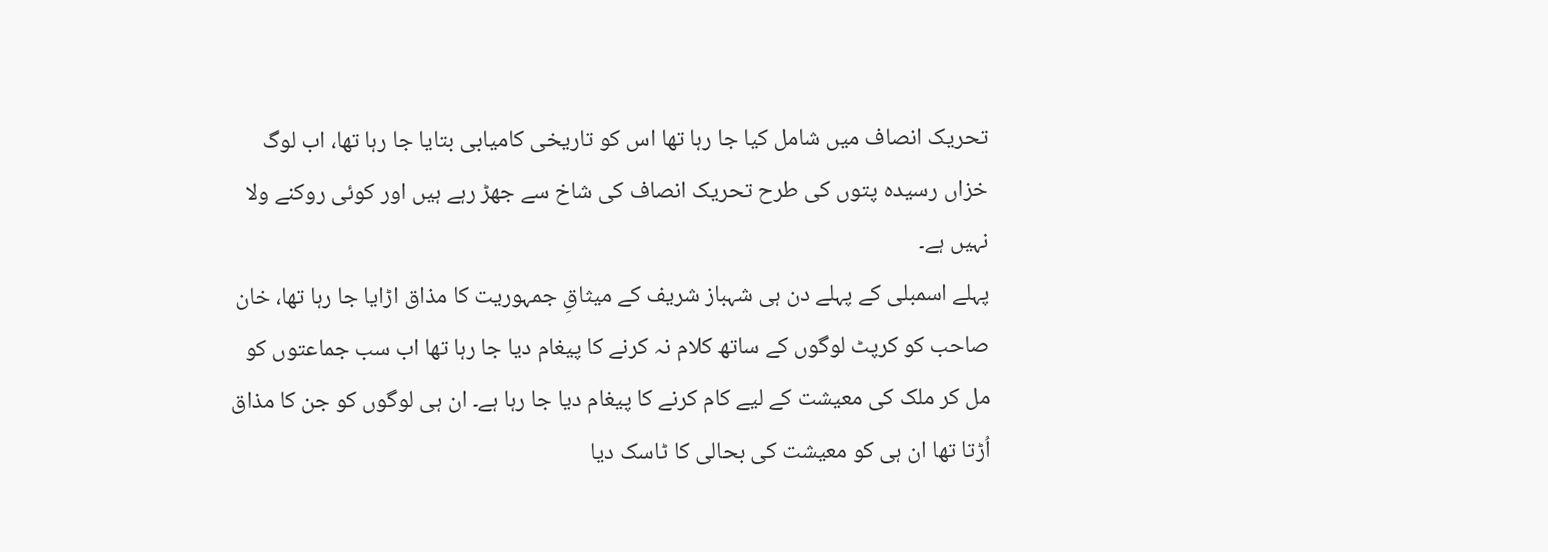تحریک انصاف میں شامل کیا جا رہا تھا اس کو تاریخی کامیابی بتایا جا رہا تھا، اب لوگ خزاں رسیدہ پتوں کی طرح تحریک انصاف کی شاخ سے جھڑ رہے ہیں اور کوئی روکنے ولا نہیں ہے۔
پہلے اسمبلی کے پہلے دن ہی شہباز شریف کے میثاقِ جمہوریت کا مذاق اڑایا جا رہا تھا، خان صاحب کو کرپٹ لوگوں کے ساتھ کلام نہ کرنے کا پیغام دیا جا رہا تھا اب سب جماعتوں کو مل کر ملک کی معیشت کے لیے کام کرنے کا پیغام دیا جا رہا ہے۔ ان ہی لوگوں کو جن کا مذاق اُڑتا تھا ان ہی کو معیشت کی بحالی کا ٹاسک دیا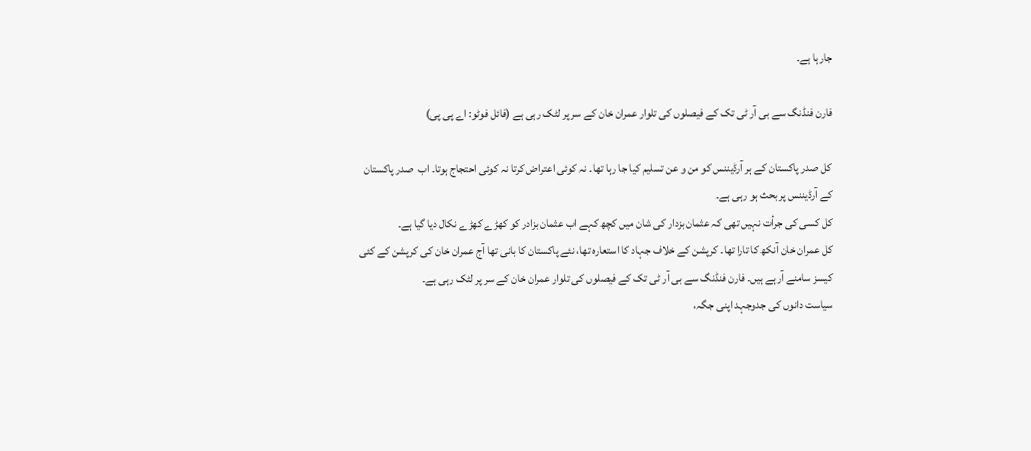جارہا ہے۔

فارن فنڈنگ سے بی آر ٹی تک کے فیصلوں کی تلوار عمران خان کے سر پر لٹک رہی ہے (فائل فوٹو: اے پی پی)

کل صدر پاکستان کے ہر آرڈیننس کو من و عن تسلیم کیا جا رہا تھا۔ نہ کوئی اعتراض کرتا نہ کوئی احتجاج ہوتا۔ اب  صدر پاکستان کے آرڈیننس پر بحث ہو رہی ہے۔
کل کسی کی جرأت نہیں تھی کہ عثمان بزدار کی شان میں کچھ کہے اب عثمان بزادر کو کھڑے کھڑے نکال دیا گیا ہے۔
کل عمران خان آنکھ کا تارا تھا۔ کرپشن کے خلاف جہاد کا استعارہ تھا، نئے پاکستان کا بانی تھا آج عمران خان کی کرپشن کے کئی کیسز سامنے آرہے ہیں۔ فارن فنڈنگ سے بی آر ٹی تک کے فیصلوں کی تلوار عمران خان کے سر پر لٹک رہی ہے۔
سیاست دانوں کی جدوجہد اپنی جگہ،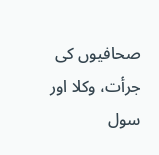صحافیوں کی جرأت، وکلا اور سول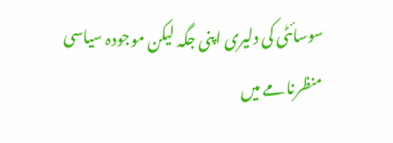سوسائٹی کی دلیری اپنی جگہ لیکن موجودہ سیاسی منظرنامے میں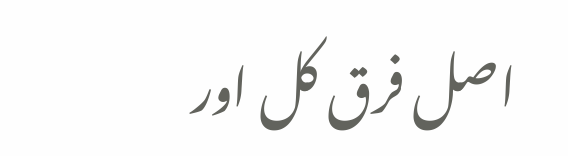اصل فرق کل اور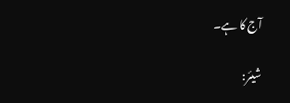آج کا ہے۔

شیئر: